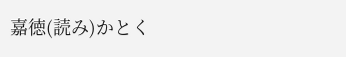嘉徳(読み)かとく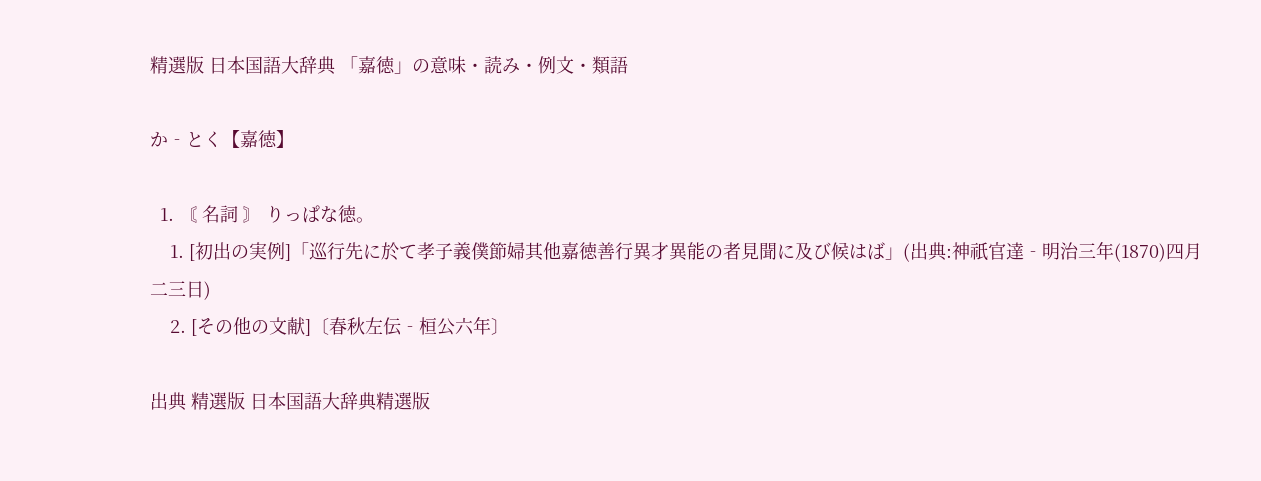精選版 日本国語大辞典 「嘉徳」の意味・読み・例文・類語

か‐とく【嘉徳】

  1. 〘 名詞 〙 りっぱな徳。
    1. [初出の実例]「巡行先に於て孝子義僕節婦其他嘉徳善行異才異能の者見聞に及び候はば」(出典:神祇官達‐明治三年(1870)四月二三日)
    2. [その他の文献]〔春秋左伝‐桓公六年〕

出典 精選版 日本国語大辞典精選版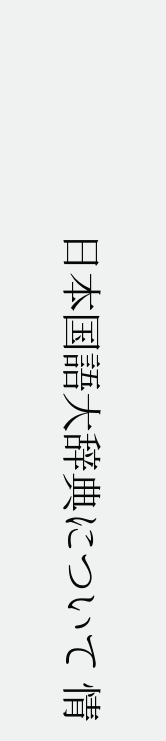日本国語大辞典について 情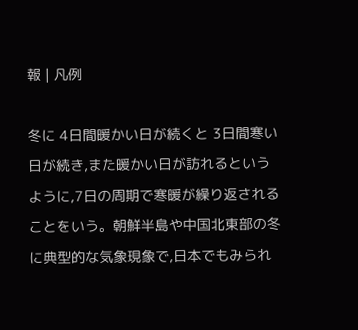報 | 凡例

冬に 4日間暖かい日が続くと 3日間寒い日が続き,また暖かい日が訪れるというように,7日の周期で寒暖が繰り返されることをいう。朝鮮半島や中国北東部の冬に典型的な気象現象で,日本でもみられ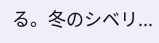る。冬のシベリ...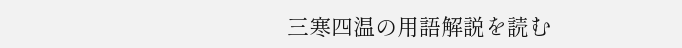三寒四温の用語解説を読む